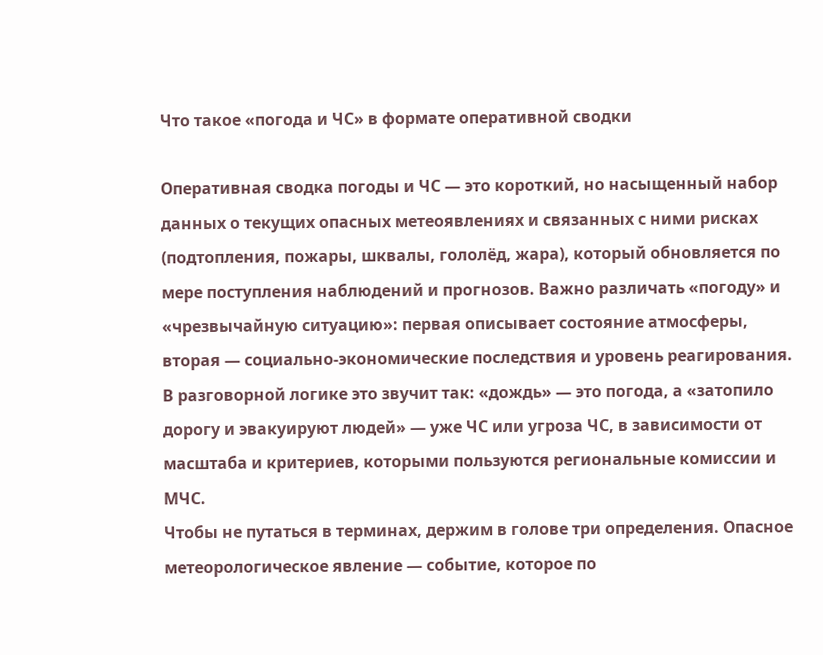Что такое «погода и ЧС» в формате оперативной сводки

Оперативная сводка погоды и ЧС — это короткий, но насыщенный набор данных о текущих опасных метеоявлениях и связанных с ними рисках (подтопления, пожары, шквалы, гололёд, жара), который обновляется по мере поступления наблюдений и прогнозов. Важно различать «погоду» и «чрезвычайную ситуацию»: первая описывает состояние атмосферы, вторая — социально-экономические последствия и уровень реагирования. В разговорной логике это звучит так: «дождь» — это погода, а «затопило дорогу и эвакуируют людей» — уже ЧС или угроза ЧС, в зависимости от масштаба и критериев, которыми пользуются региональные комиссии и МЧС.
Чтобы не путаться в терминах, держим в голове три определения. Опасное метеорологическое явление — событие, которое по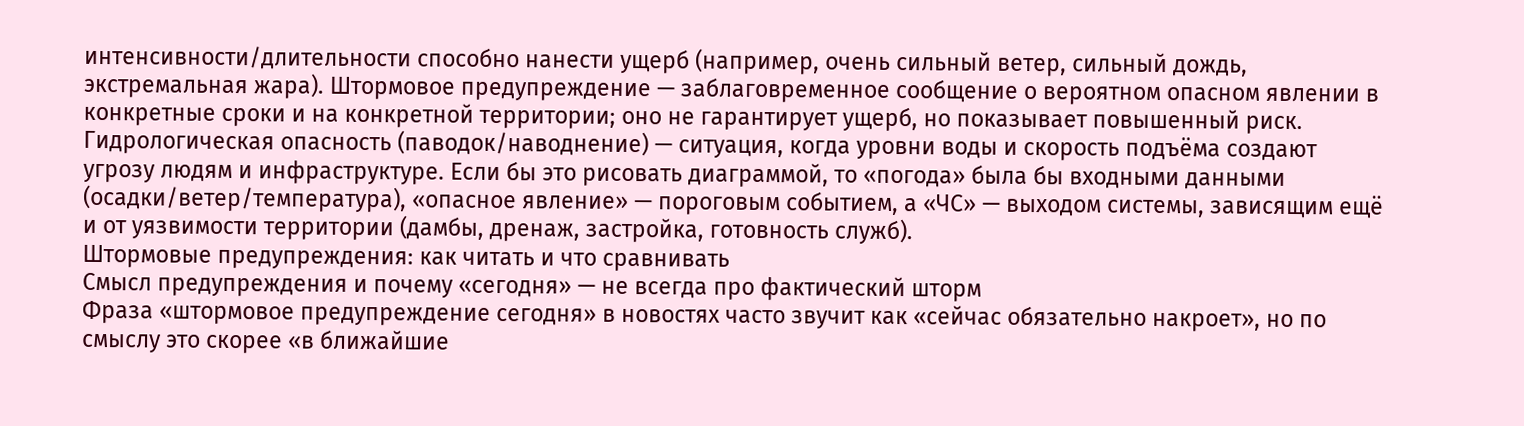интенсивности/длительности способно нанести ущерб (например, очень сильный ветер, сильный дождь, экстремальная жара). Штормовое предупреждение — заблаговременное сообщение о вероятном опасном явлении в конкретные сроки и на конкретной территории; оно не гарантирует ущерб, но показывает повышенный риск. Гидрологическая опасность (паводок/наводнение) — ситуация, когда уровни воды и скорость подъёма создают угрозу людям и инфраструктуре. Если бы это рисовать диаграммой, то «погода» была бы входными данными (осадки/ветер/температура), «опасное явление» — пороговым событием, а «ЧС» — выходом системы, зависящим ещё и от уязвимости территории (дамбы, дренаж, застройка, готовность служб).
Штормовые предупреждения: как читать и что сравнивать
Смысл предупреждения и почему «сегодня» — не всегда про фактический шторм
Фраза «штормовое предупреждение сегодня» в новостях часто звучит как «сейчас обязательно накроет», но по смыслу это скорее «в ближайшие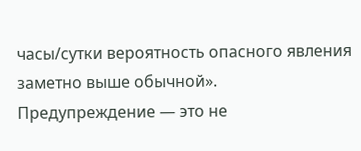часы/сутки вероятность опасного явления заметно выше обычной». Предупреждение — это не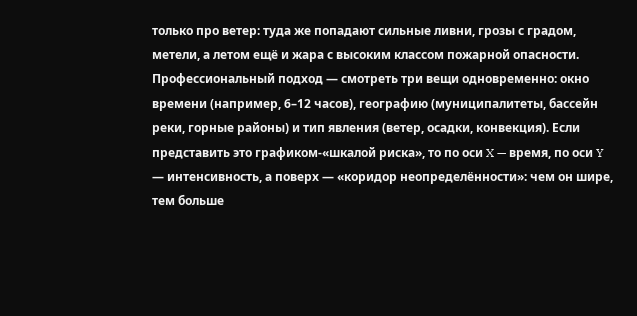только про ветер: туда же попадают сильные ливни, грозы с градом, метели, а летом ещё и жара с высоким классом пожарной опасности. Профессиональный подход — смотреть три вещи одновременно: окно времени (например, 6–12 часов), географию (муниципалитеты, бассейн реки, горные районы) и тип явления (ветер, осадки, конвекция). Если представить это графиком-«шкалой риска», то по оси X — время, по оси Y — интенсивность, а поверх — «коридор неопределённости»: чем он шире, тем больше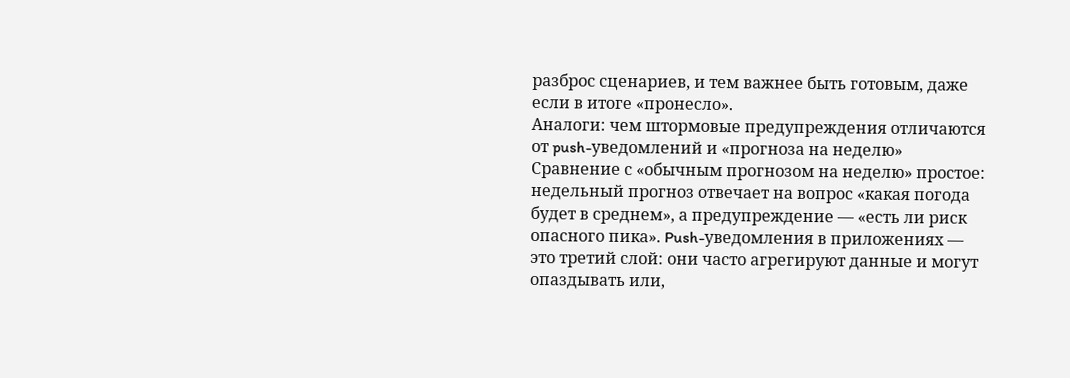разброс сценариев, и тем важнее быть готовым, даже если в итоге «пронесло».
Аналоги: чем штормовые предупреждения отличаются от push-уведомлений и «прогноза на неделю»
Сравнение с «обычным прогнозом на неделю» простое: недельный прогноз отвечает на вопрос «какая погода будет в среднем», а предупреждение — «есть ли риск опасного пика». Push-уведомления в приложениях — это третий слой: они часто агрегируют данные и могут опаздывать или,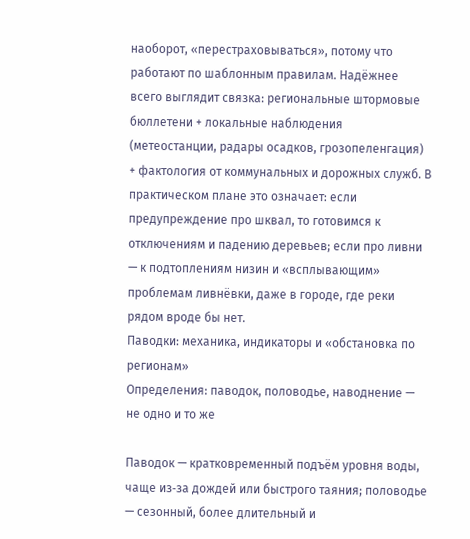наоборот, «перестраховываться», потому что работают по шаблонным правилам. Надёжнее всего выглядит связка: региональные штормовые бюллетени + локальные наблюдения (метеостанции, радары осадков, грозопеленгация) + фактология от коммунальных и дорожных служб. В практическом плане это означает: если предупреждение про шквал, то готовимся к отключениям и падению деревьев; если про ливни — к подтоплениям низин и «всплывающим» проблемам ливнёвки, даже в городе, где реки рядом вроде бы нет.
Паводки: механика, индикаторы и «обстановка по регионам»
Определения: паводок, половодье, наводнение — не одно и то же

Паводок — кратковременный подъём уровня воды, чаще из‑за дождей или быстрого таяния; половодье — сезонный, более длительный и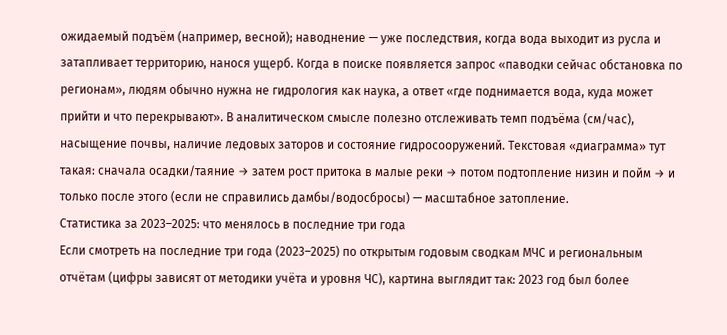ожидаемый подъём (например, весной); наводнение — уже последствия, когда вода выходит из русла и затапливает территорию, нанося ущерб. Когда в поиске появляется запрос «паводки сейчас обстановка по регионам», людям обычно нужна не гидрология как наука, а ответ «где поднимается вода, куда может прийти и что перекрывают». В аналитическом смысле полезно отслеживать темп подъёма (см/час), насыщение почвы, наличие ледовых заторов и состояние гидросооружений. Текстовая «диаграмма» тут такая: сначала осадки/таяние → затем рост притока в малые реки → потом подтопление низин и пойм → и только после этого (если не справились дамбы/водосбросы) — масштабное затопление.
Статистика за 2023–2025: что менялось в последние три года
Если смотреть на последние три года (2023–2025) по открытым годовым сводкам МЧС и региональным отчётам (цифры зависят от методики учёта и уровня ЧС), картина выглядит так: 2023 год был более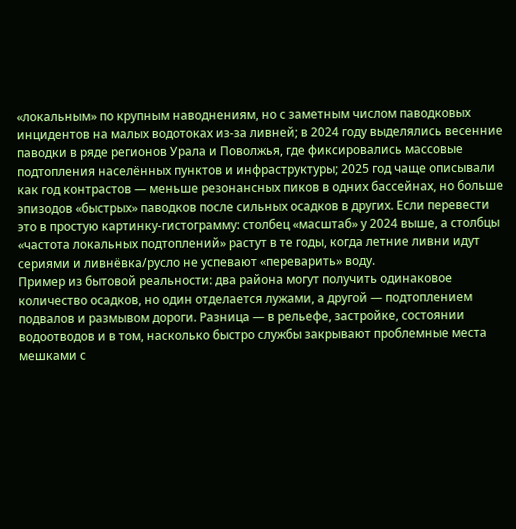«локальным» по крупным наводнениям, но с заметным числом паводковых инцидентов на малых водотоках из‑за ливней; в 2024 году выделялись весенние паводки в ряде регионов Урала и Поволжья, где фиксировались массовые подтопления населённых пунктов и инфраструктуры; 2025 год чаще описывали как год контрастов — меньше резонансных пиков в одних бассейнах, но больше эпизодов «быстрых» паводков после сильных осадков в других. Если перевести это в простую картинку-гистограмму: столбец «масштаб» у 2024 выше, а столбцы «частота локальных подтоплений» растут в те годы, когда летние ливни идут сериями и ливнёвка/русло не успевают «переварить» воду.
Пример из бытовой реальности: два района могут получить одинаковое количество осадков, но один отделается лужами, а другой — подтоплением подвалов и размывом дороги. Разница — в рельефе, застройке, состоянии водоотводов и в том, насколько быстро службы закрывают проблемные места мешками с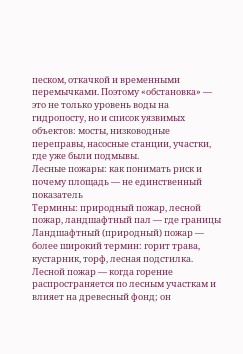песком, откачкой и временными перемычками. Поэтому «обстановка» — это не только уровень воды на гидропосту, но и список уязвимых объектов: мосты, низководные переправы, насосные станции, участки, где уже были подмывы.
Лесные пожары: как понимать риск и почему площадь — не единственный показатель
Термины: природный пожар, лесной пожар, ландшафтный пал — где границы
Ландшафтный (природный) пожар — более широкий термин: горит трава, кустарник, торф, лесная подстилка. Лесной пожар — когда горение распространяется по лесным участкам и влияет на древесный фонд; он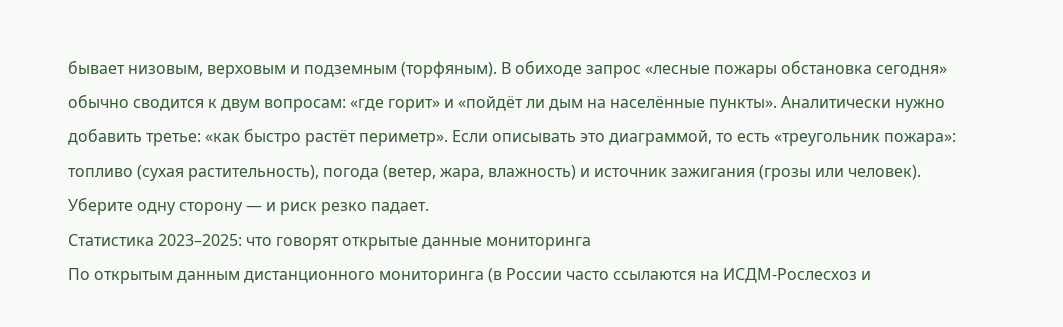бывает низовым, верховым и подземным (торфяным). В обиходе запрос «лесные пожары обстановка сегодня» обычно сводится к двум вопросам: «где горит» и «пойдёт ли дым на населённые пункты». Аналитически нужно добавить третье: «как быстро растёт периметр». Если описывать это диаграммой, то есть «треугольник пожара»: топливо (сухая растительность), погода (ветер, жара, влажность) и источник зажигания (грозы или человек). Уберите одну сторону — и риск резко падает.
Статистика 2023–2025: что говорят открытые данные мониторинга
По открытым данным дистанционного мониторинга (в России часто ссылаются на ИСДМ-Рослесхоз и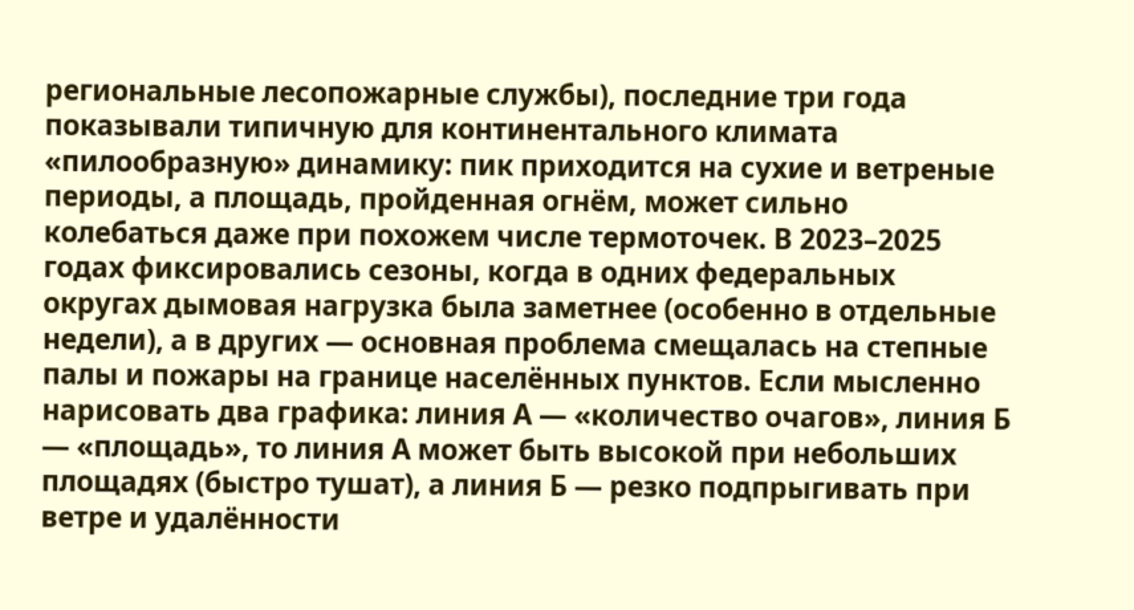региональные лесопожарные службы), последние три года показывали типичную для континентального климата «пилообразную» динамику: пик приходится на сухие и ветреные периоды, а площадь, пройденная огнём, может сильно колебаться даже при похожем числе термоточек. В 2023–2025 годах фиксировались сезоны, когда в одних федеральных округах дымовая нагрузка была заметнее (особенно в отдельные недели), а в других — основная проблема смещалась на степные палы и пожары на границе населённых пунктов. Если мысленно нарисовать два графика: линия А — «количество очагов», линия Б — «площадь», то линия А может быть высокой при небольших площадях (быстро тушат), а линия Б — резко подпрыгивать при ветре и удалённости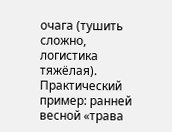очага (тушить сложно, логистика тяжёлая).
Практический пример: ранней весной «трава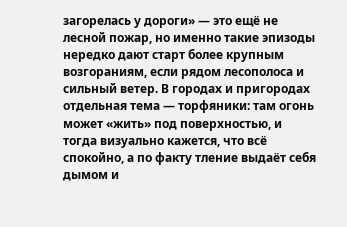загорелась у дороги» — это ещё не лесной пожар, но именно такие эпизоды нередко дают старт более крупным возгораниям, если рядом лесополоса и сильный ветер. В городах и пригородах отдельная тема — торфяники: там огонь может «жить» под поверхностью, и тогда визуально кажется, что всё спокойно, а по факту тление выдаёт себя дымом и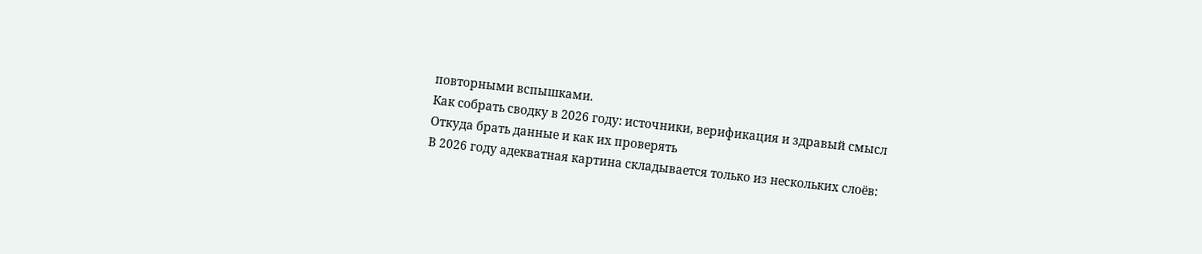повторными вспышками.
Как собрать сводку в 2026 году: источники, верификация и здравый смысл
Откуда брать данные и как их проверять
В 2026 году адекватная картина складывается только из нескольких слоёв: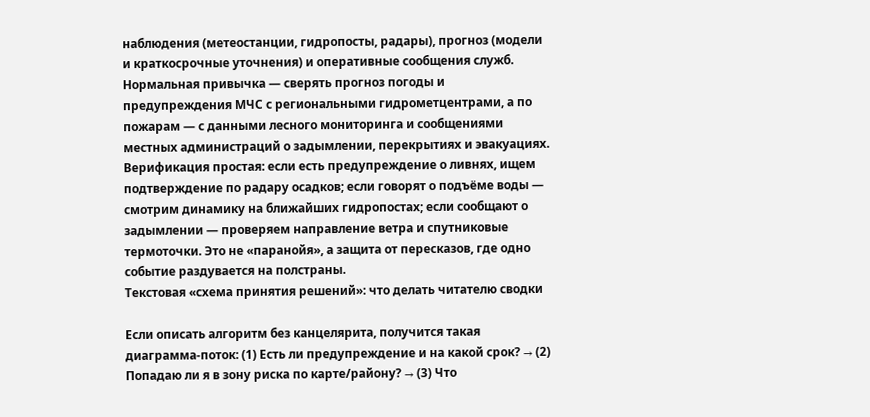наблюдения (метеостанции, гидропосты, радары), прогноз (модели и краткосрочные уточнения) и оперативные сообщения служб. Нормальная привычка — сверять прогноз погоды и предупреждения МЧС с региональными гидрометцентрами, а по пожарам — с данными лесного мониторинга и сообщениями местных администраций о задымлении, перекрытиях и эвакуациях. Верификация простая: если есть предупреждение о ливнях, ищем подтверждение по радару осадков; если говорят о подъёме воды — смотрим динамику на ближайших гидропостах; если сообщают о задымлении — проверяем направление ветра и спутниковые термоточки. Это не «паранойя», а защита от пересказов, где одно событие раздувается на полстраны.
Текстовая «схема принятия решений»: что делать читателю сводки

Если описать алгоритм без канцелярита, получится такая диаграмма-поток: (1) Есть ли предупреждение и на какой срок? → (2) Попадаю ли я в зону риска по карте/району? → (3) Что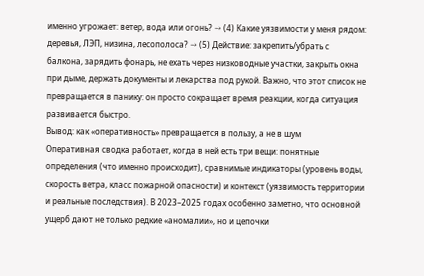именно угрожает: ветер, вода или огонь? → (4) Какие уязвимости у меня рядом: деревья, ЛЭП, низина, лесополоса? → (5) Действие: закрепить/убрать с балкона, зарядить фонарь, не ехать через низководные участки, закрыть окна при дыме, держать документы и лекарства под рукой. Важно, что этот список не превращается в панику: он просто сокращает время реакции, когда ситуация развивается быстро.
Вывод: как «оперативность» превращается в пользу, а не в шум
Оперативная сводка работает, когда в ней есть три вещи: понятные определения (что именно происходит), сравнимые индикаторы (уровень воды, скорость ветра, класс пожарной опасности) и контекст (уязвимость территории и реальные последствия). В 2023–2025 годах особенно заметно, что основной ущерб дают не только редкие «аномалии», но и цепочки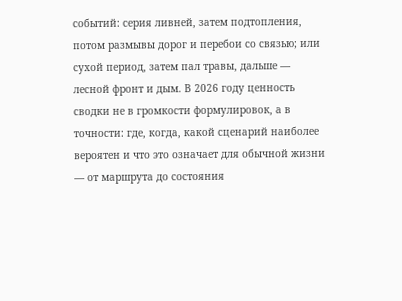событий: серия ливней, затем подтопления, потом размывы дорог и перебои со связью; или сухой период, затем пал травы, дальше — лесной фронт и дым. В 2026 году ценность сводки не в громкости формулировок, а в точности: где, когда, какой сценарий наиболее вероятен и что это означает для обычной жизни — от маршрута до состояния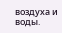воздуха и воды.